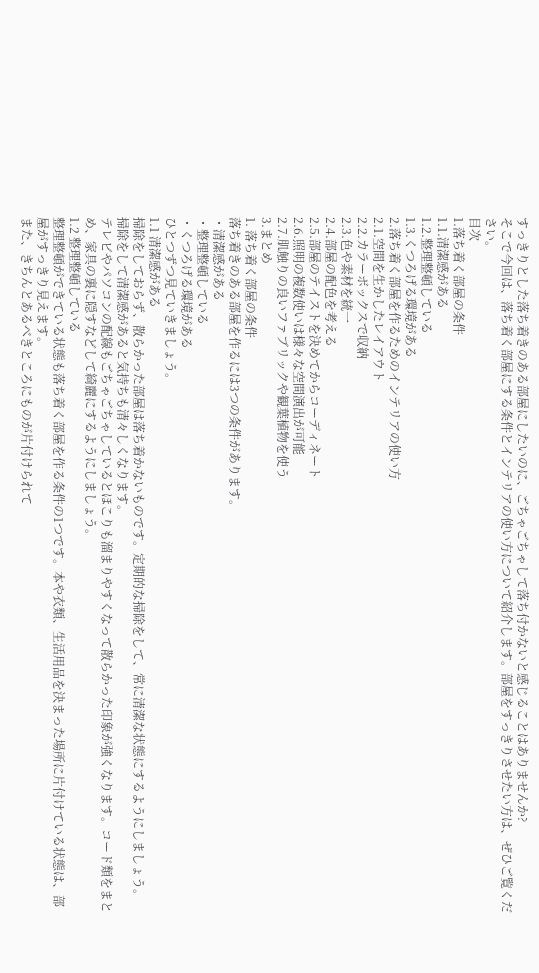すっきりとした落ち着きのある部屋にしたいのに、ごちゃごちゃして落ち付かないと感じることはありませんか?
そこで今回は、落ち着く部屋にする条件とインテリアの使い方について紹介します。部屋をすっきりさせたい方は、ぜひご覧ください。
目次
1.落ち着く部屋の条件
1.1.清潔感がある
1.2.整理整頓している
1.3.くつろげる環境がある
2.落ち着く部屋を作るためのインテリアの使い方
2.1.空間を生かしたレイアウト
2.2.カラーボックスで収納
2.3.色や素材を統一
2.4.部屋の配色を考える
2.5.部屋のテイストを決めてからコーディネート
2.6.照明の複数使いは様々な空間演出が可能
2.7.肌触りの良いファブリックや観葉植物を使う
3.まとめ
1. 落ち着く部屋の条件
落ち着きのある部屋を作るには3つの条件があります。
・清潔感がある
・整理整頓している
・くつろげる環境がある
ひとつずつ見ていきましょう。
1.1 清潔感がある
掃除をしておらず、散らかった部屋は落ち着かないものです。定期的な掃除をして、常に清潔な状態にするようにしましょう。
掃除をして清潔感があると気持ちも清々しくなります。
テレビやパソコンの配線もごちゃごちゃしているとほこりも溜まりやすくなって散らかった印象が強くなります。コード類をまとめ、家具の裏に隠すなどして綺麗にするようにしましょう。
1.2 整理整頓している
整理整頓ができている状態も落ち着く部屋を作る条件の1つです。本や衣類、生活用品を決まった場所に片付けている状態は、部屋がすっきり見えます。
また、きちんとあるべきところにものが片付けられて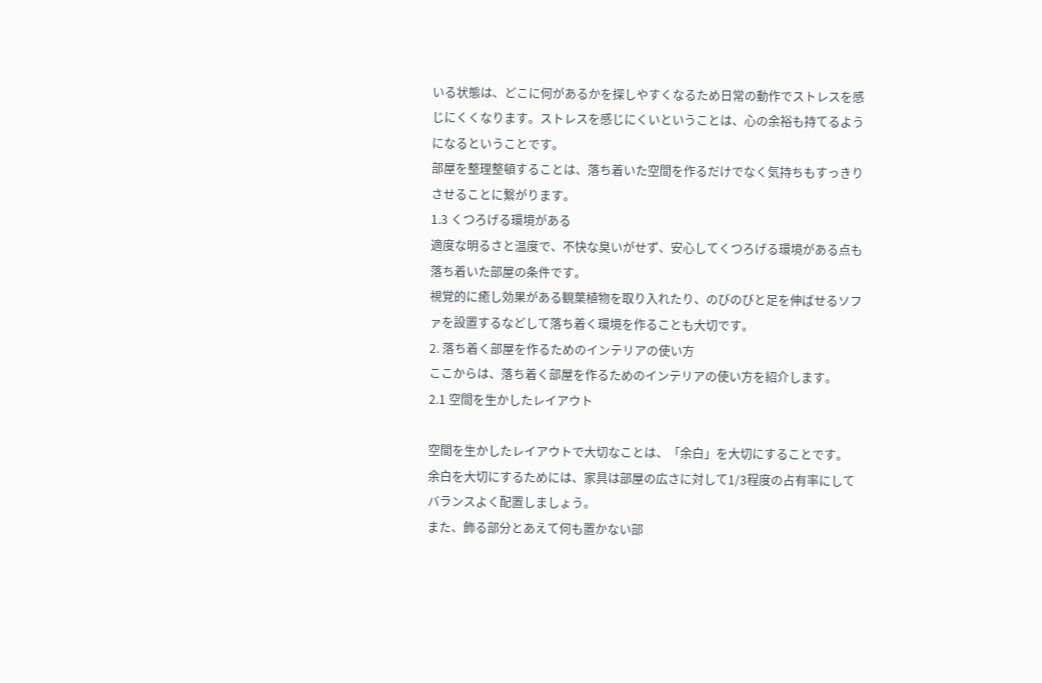いる状態は、どこに何があるかを探しやすくなるため日常の動作でストレスを感じにくくなります。ストレスを感じにくいということは、心の余裕も持てるようになるということです。
部屋を整理整頓することは、落ち着いた空間を作るだけでなく気持ちもすっきりさせることに繋がります。
1.3 くつろげる環境がある
適度な明るさと温度で、不快な臭いがせず、安心してくつろげる環境がある点も落ち着いた部屋の条件です。
視覚的に癒し効果がある観葉植物を取り入れたり、のびのびと足を伸ばせるソファを設置するなどして落ち着く環境を作ることも大切です。
2. 落ち着く部屋を作るためのインテリアの使い方
ここからは、落ち着く部屋を作るためのインテリアの使い方を紹介します。
2.1 空間を生かしたレイアウト

空間を生かしたレイアウトで大切なことは、「余白」を大切にすることです。
余白を大切にするためには、家具は部屋の広さに対して1/3程度の占有率にしてバランスよく配置しましょう。
また、飾る部分とあえて何も置かない部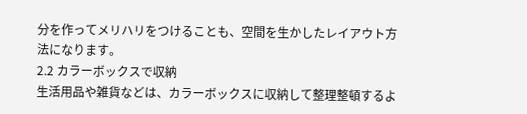分を作ってメリハリをつけることも、空間を生かしたレイアウト方法になります。
2.2 カラーボックスで収納
生活用品や雑貨などは、カラーボックスに収納して整理整頓するよ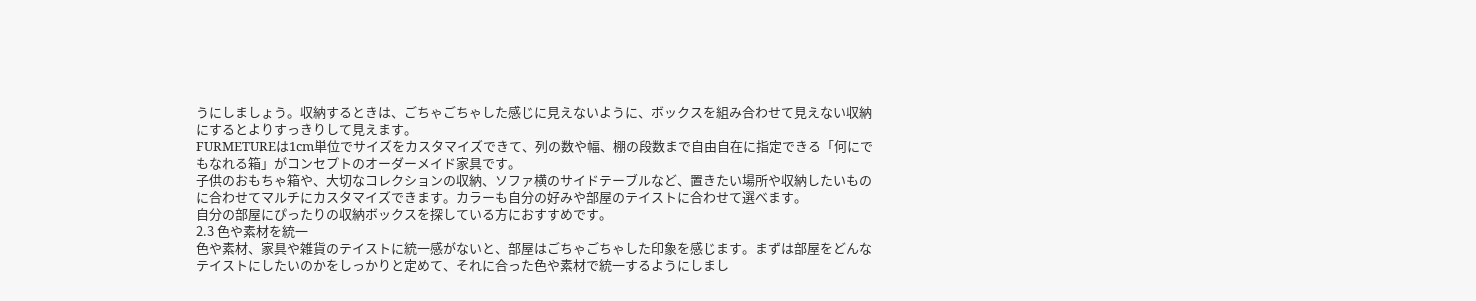うにしましょう。収納するときは、ごちゃごちゃした感じに見えないように、ボックスを組み合わせて見えない収納にするとよりすっきりして見えます。
FURMETUREは1cm単位でサイズをカスタマイズできて、列の数や幅、棚の段数まで自由自在に指定できる「何にでもなれる箱」がコンセプトのオーダーメイド家具です。
子供のおもちゃ箱や、大切なコレクションの収納、ソファ横のサイドテーブルなど、置きたい場所や収納したいものに合わせてマルチにカスタマイズできます。カラーも自分の好みや部屋のテイストに合わせて選べます。
自分の部屋にぴったりの収納ボックスを探している方におすすめです。
2.3 色や素材を統一
色や素材、家具や雑貨のテイストに統一感がないと、部屋はごちゃごちゃした印象を感じます。まずは部屋をどんなテイストにしたいのかをしっかりと定めて、それに合った色や素材で統一するようにしまし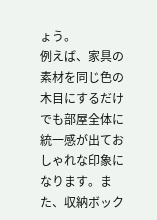ょう。
例えば、家具の素材を同じ色の木目にするだけでも部屋全体に統一感が出ておしゃれな印象になります。また、収納ボック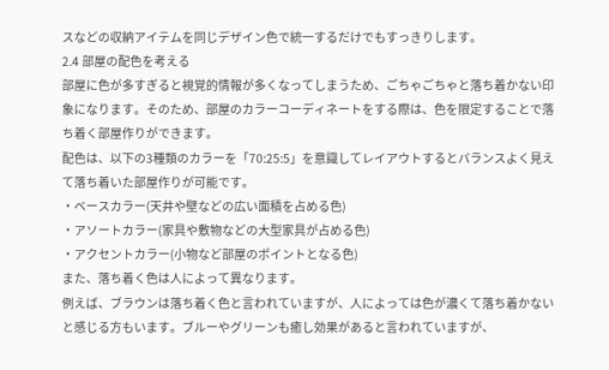スなどの収納アイテムを同じデザイン色で統一するだけでもすっきりします。
2.4 部屋の配色を考える
部屋に色が多すぎると視覚的情報が多くなってしまうため、ごちゃごちゃと落ち着かない印象になります。そのため、部屋のカラーコーディネートをする際は、色を限定することで落ち着く部屋作りができます。
配色は、以下の3種類のカラーを「70:25:5」を意識してレイアウトするとバランスよく見えて落ち着いた部屋作りが可能です。
・ベースカラー(天井や壁などの広い面積を占める色)
・アソートカラー(家具や敷物などの大型家具が占める色)
・アクセントカラー(小物など部屋のポイントとなる色)
また、落ち着く色は人によって異なります。
例えば、ブラウンは落ち着く色と言われていますが、人によっては色が濃くて落ち着かないと感じる方もいます。ブルーやグリーンも癒し効果があると言われていますが、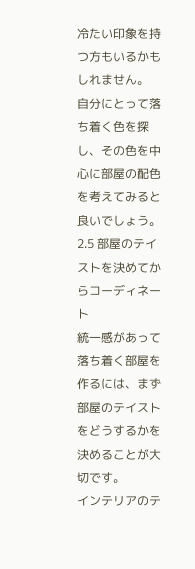冷たい印象を持つ方もいるかもしれません。
自分にとって落ち着く色を探し、その色を中心に部屋の配色を考えてみると良いでしょう。
2.5 部屋のテイストを決めてからコーディネート
統一感があって落ち着く部屋を作るには、まず部屋のテイストをどうするかを決めることが大切です。
インテリアのテ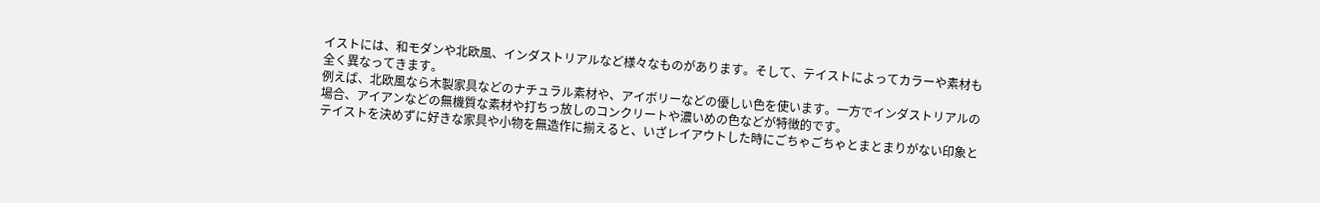イストには、和モダンや北欧風、インダストリアルなど様々なものがあります。そして、テイストによってカラーや素材も全く異なってきます。
例えば、北欧風なら木製家具などのナチュラル素材や、アイボリーなどの優しい色を使います。一方でインダストリアルの場合、アイアンなどの無機質な素材や打ちっ放しのコンクリートや濃いめの色などが特徴的です。
テイストを決めずに好きな家具や小物を無造作に揃えると、いざレイアウトした時にごちゃごちゃとまとまりがない印象と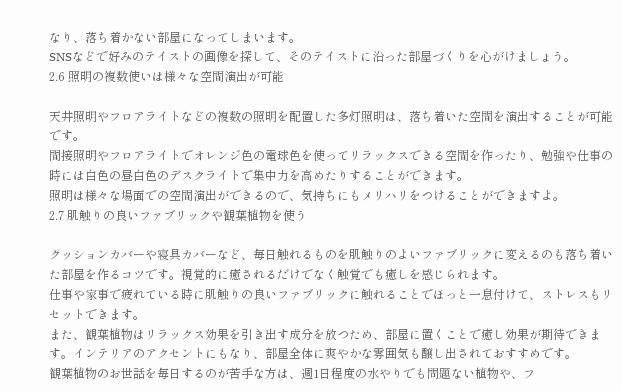なり、落ち着かない部屋になってしまいます。
SNSなどで好みのテイストの画像を探して、そのテイストに沿った部屋づくりを心がけましょう。
2.6 照明の複数使いは様々な空間演出が可能

天井照明やフロアライトなどの複数の照明を配置した多灯照明は、落ち着いた空間を演出することが可能です。
間接照明やフロアライトでオレンジ色の電球色を使ってリラックスできる空間を作ったり、勉強や仕事の時には白色の昼白色のデスクライトで集中力を高めたりすることができます。
照明は様々な場面での空間演出ができるので、気持ちにもメリハリをつけることができますよ。
2.7 肌触りの良いファブリックや観葉植物を使う

クッションカバーや寝具カバーなど、毎日触れるものを肌触りのよいファブリックに変えるのも落ち着いた部屋を作るコツです。視覚的に癒されるだけでなく触覚でも癒しを感じられます。
仕事や家事で疲れている時に肌触りの良いファブリックに触れることでほっと一息付けて、ストレスもリセットできます。
また、観葉植物はリラックス効果を引き出す成分を放つため、部屋に置くことで癒し効果が期待できます。インテリアのアクセントにもなり、部屋全体に爽やかな雰囲気も醸し出されておすすめです。
観葉植物のお世話を毎日するのが苦手な方は、週1日程度の水やりでも問題ない植物や、フ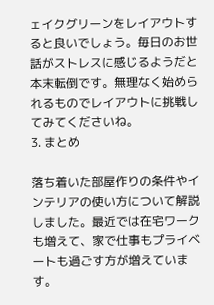ェイクグリーンをレイアウトすると良いでしょう。毎日のお世話がストレスに感じるようだと本末転倒です。無理なく始められるものでレイアウトに挑戦してみてくださいね。
3. まとめ

落ち着いた部屋作りの条件やインテリアの使い方について解説しました。最近では在宅ワークも増えて、家で仕事もプライベートも過ごす方が増えています。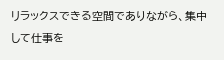リラックスできる空間でありながら、集中して仕事を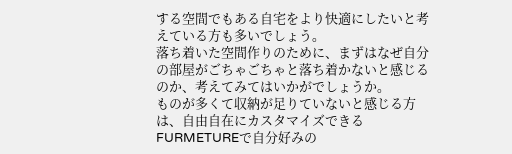する空間でもある自宅をより快適にしたいと考えている方も多いでしょう。
落ち着いた空間作りのために、まずはなぜ自分の部屋がごちゃごちゃと落ち着かないと感じるのか、考えてみてはいかがでしょうか。
ものが多くて収納が足りていないと感じる方は、自由自在にカスタマイズできるFURMETUREで自分好みの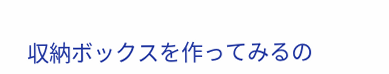収納ボックスを作ってみるの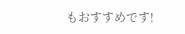もおすすめです!